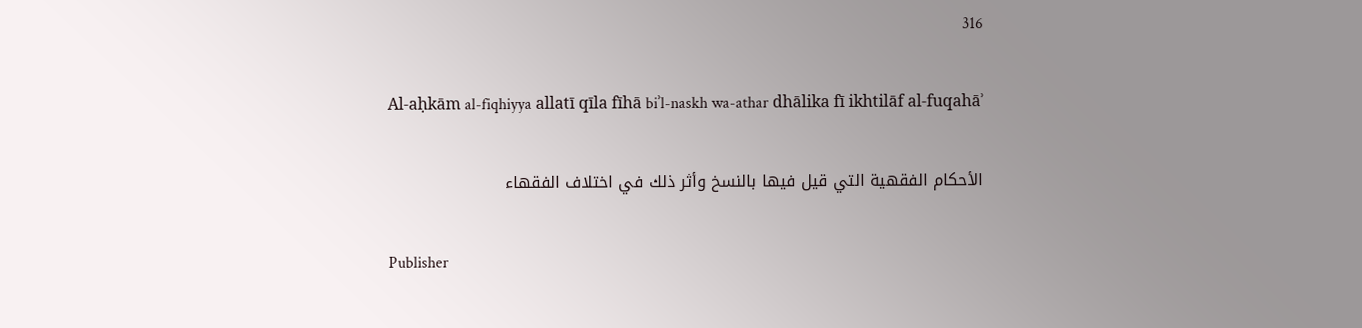316

Al-aḥkām al-fiqhiyya allatī qīla fīhā biʾl-naskh wa-athar dhālika fī ikhtilāf al-fuqahāʾ

الأحكام الفقهية التي قيل فيها بالنسخ وأثر ذلك في اختلاف الفقهاء

Publisher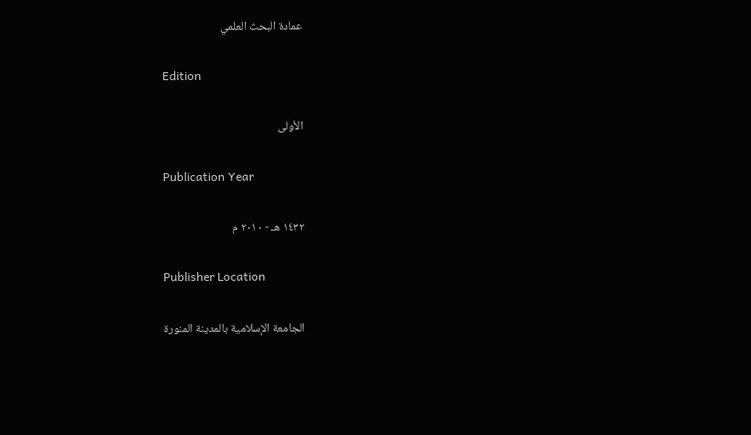عمادة البحث العلمي

Edition

الأولى

Publication Year

١٤٣٢ هـ - ٢٠١٠ م

Publisher Location

الجامعة الإسلامية بالمدينة المنورة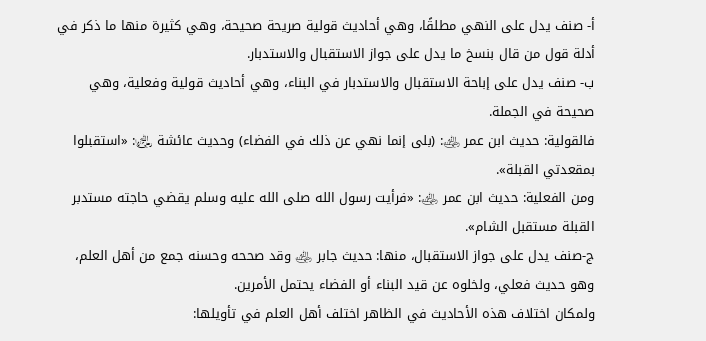أ- صنف يدل على النهي مطلقًا، وهي أحاديث قولية صريحة صحيحة، وهي كثيرة منها ما ذكر في أدلة قول من قال بنسخ ما يدل على جواز الاستقبال والاستدبار.
ب- صنف يدل على إباحة الاستقبال والاستدبار في البناء، وهي أحاديث قولية وفعلية، وهي صحيحة في الجملة.
فالقولية: حديث ابن عمر ﵁: (بلى إنما نهي عن ذلك في الفضاء) وحديث عائشة ﵂: «استقبلوا بمقعدتي القبلة».
ومن الفعلية: حديث ابن عمر ﵁: «فرأيت رسول الله صلى الله عليه وسلم يقضي حاجته مستدبر القبلة مستقبل الشام».
ج-صنف يدل على جواز الاستقبال، منها: حديث جابر ﵁ وقد صححه وحسنه جمع من أهل العلم، وهو حديث فعلي، ولخلوه عن قيد البناء أو الفضاء يحتمل الأمرين.
ولمكان اختلاف هذه الأحاديث في الظاهر اختلف أهل العلم في تأويلها: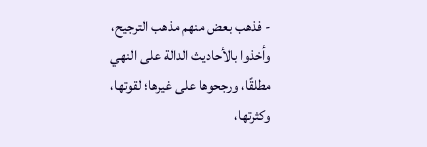- فذهب بعض منهم مذهب الترجيح، وأخذوا بالأحاديث الدالة على النهي مطلقًا، ورجحوها على غيرها؛ لقوتها، وكثرتها،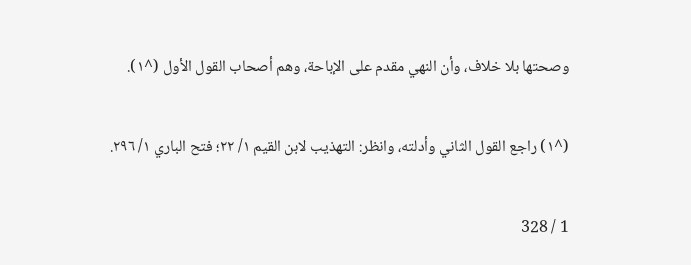وصحتها بلا خلاف، وأن النهي مقدم على الإباحة، وهم أصحاب القول الأول (^١).

(^١) راجع القول الثاني وأدلته، وانظر: التهذيب لابن القيم ١/ ٢٢؛ فتح الباري ١/ ٢٩٦.

1 / 328